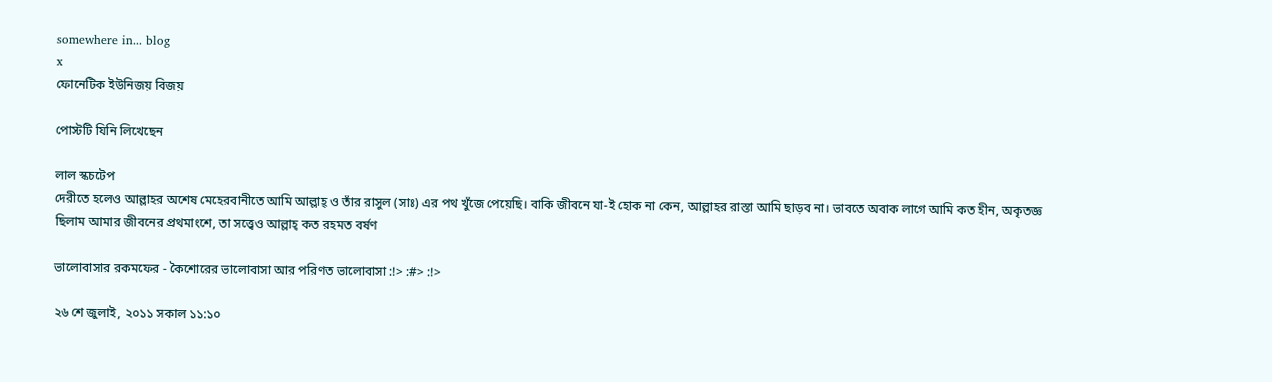somewhere in... blog
x
ফোনেটিক ইউনিজয় বিজয়

পোস্টটি যিনি লিখেছেন

লাল স্কচটেপ
দেরীতে হলেও আল্লাহর অশেষ মেহেরবানীতে আমি আল্লাহ্‌ ও তাঁর রাসুল (সাঃ) এর পথ খুঁজে পেয়েছি। বাকি জীবনে যা-ই হোক না কেন, আল্লাহর রাস্তা আমি ছাড়ব না। ভাবতে অবাক লাগে আমি কত হীন, অকৃতজ্ঞ ছিলাম আমার জীবনের প্রথমাংশে, তা সত্ত্বেও আল্লাহ্‌ কত রহমত বর্ষণ

ভালোবাসার রকমফের - কৈশোরের ভালোবাসা আর পরিণত ভালোবাসা :!> :#> :!>

২৬ শে জুলাই, ২০১১ সকাল ১১:১০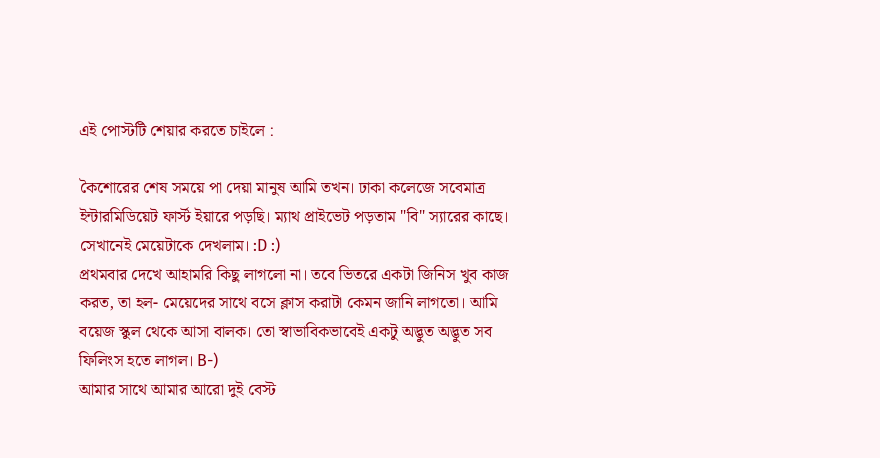এই পোস্টটি শেয়ার করতে চাইলে :

কৈশোরের শেষ সময়ে পা দেয়া মানুষ আমি তখন। ঢাকা কলেজে সবেমাত্র ইন্টারমিডিয়েট ফার্স্ট ইয়ারে পড়ছি। ম্যাথ প্রাইভেট পড়তাম "বি" স্যারের কাছে। সেখানেই মেয়েটাকে দেখলাম। :D :)
প্রথমবার দেখে আহামরি কিছু লাগলো না। তবে ভিতরে একটা জিনিস খুব কাজ করত, তা হল- মেয়েদের সাথে বসে ক্লাস করাটা কেমন জানি লাগতো। আমি বয়েজ স্কুল থেকে আসা বালক। তো স্বাভাবিকভাবেই একটু অদ্ভুত অদ্ভুত সব ফিলিংস হতে লাগল। B-)
আমার সাথে আমার আরো দুই বেস্ট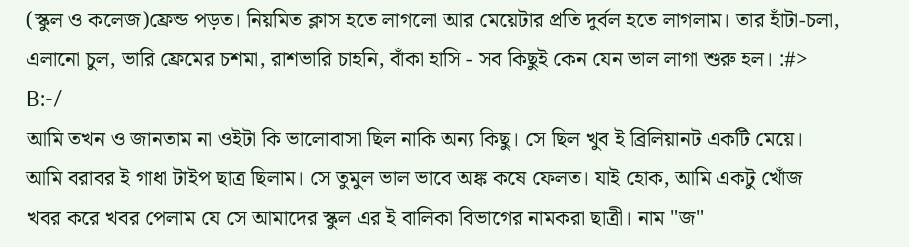(স্কুল ও কলেজ)ফ্রেন্ড পড়ত। নিয়মিত ক্লাস হতে লাগলো আর মেয়েটার প্রতি দুর্বল হতে লাগলাম। তার হাঁটা-চলা, এলানো চুল, ভারি ফ্রেমের চশমা, রাশভারি চাহনি, বাঁকা হাসি - সব কিছুই কেন যেন ভাল লাগা শুরু হল। :#> B:-/
আমি তখন ও জানতাম না ওইটা কি ভালোবাসা ছিল নাকি অন্য কিছু। সে ছিল খুব ই ব্রিলিয়ানট একটি মেয়ে। আমি বরাবর ই গাধা টাইপ ছাত্র ছিলাম। সে তুমুল ভাল ভাবে অঙ্ক কষে ফেলত। যাই হোক, আমি একটু খোঁজ খবর করে খবর পেলাম যে সে আমাদের স্কুল এর ই বালিকা বিভাগের নামকরা ছাত্রী। নাম "জ"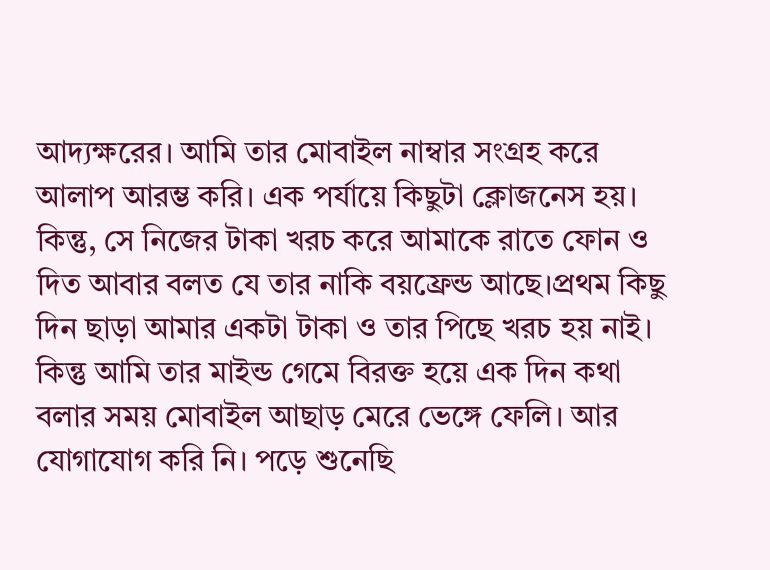আদ্যক্ষরের। আমি তার মোবাইল নাম্বার সংগ্রহ করে আলাপ আরম্ভ করি। এক পর্যায়ে কিছুটা ক্লোজনেস হয়। কিন্তু, সে নিজের টাকা খরচ করে আমাকে রাতে ফোন ও দিত আবার বলত যে তার নাকি বয়ফ্রেন্ড আছে।প্রথম কিছু দিন ছাড়া আমার একটা টাকা ও তার পিছে খরচ হয় নাই। কিন্তু আমি তার মাইন্ড গেমে বিরক্ত হয়ে এক দিন কথা বলার সময় মোবাইল আছাড় মেরে ভেঙ্গে ফেলি। আর যোগাযোগ করি নি। পড়ে শুনেছি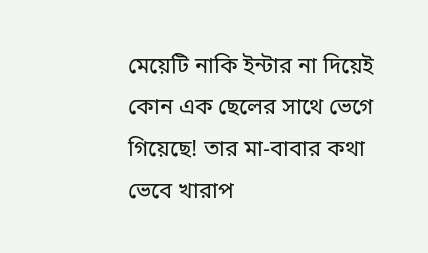মেয়েটি নাকি ইন্টার না দিয়েই কোন এক ছেলের সাথে ভেগে গিয়েছে! তার মা-বাবার কথা ভেবে খারাপ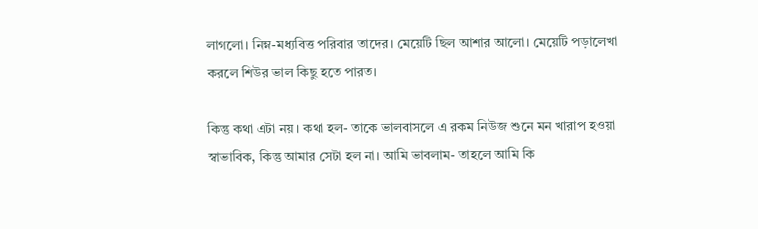লাগলো। নিম্ন-মধ্যবিত্ত পরিবার তাদের। মেয়েটি ছিল আশার আলো। মেয়েটি পড়ালেখা করলে শিউর ভাল কিছু হতে পারত।

কিন্তু কথা এটা নয়। কথা হল- তাকে ভালবাসলে এ রকম নিউজ শুনে মন খারাপ হওয়া স্বাভাবিক, কিন্তু আমার সেটা হল না। আমি ভাবলাম- তাহলে আমি কি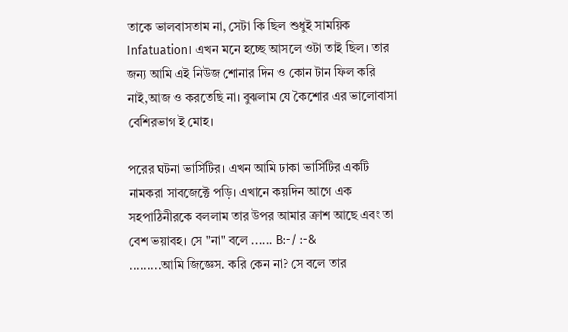তাকে ভালবাসতাম না, সেটা কি ছিল শুধুই সাময়িক Infatuation। এখন মনে হচ্ছে আসলে ওটা তাই ছিল। তার জন্য আমি এই নিউজ শোনার দিন ও কোন টান ফিল করি নাই,আজ ও করতেছি না। বুঝলাম যে কৈশোর এর ভালোবাসা বেশিরভাগ ই মোহ।

পরের ঘটনা ভার্সিটির। এখন আমি ঢাকা ভার্সিটির একটি নামকরা সাবজেক্টে পড়ি। এখানে কয়দিন আগে এক সহপাঠিনীরকে বললাম তার উপর আমার ক্রাশ আছে এবং তা বেশ ভয়াবহ। সে "না" বলে ...... B:-/ :-&
.........আমি জিজ্ঞেস. করি কেন না? সে বলে তার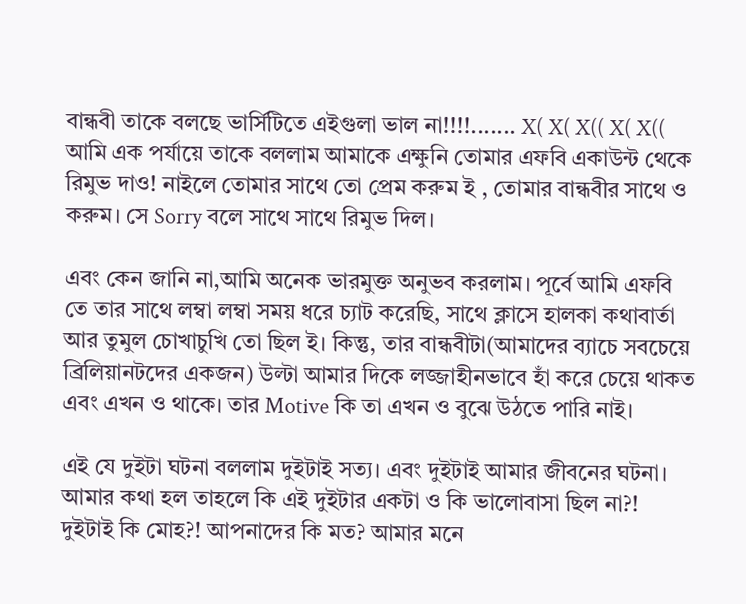বান্ধবী তাকে বলছে ভার্সিটিতে এইগুলা ভাল না!!!!....... X( X( X(( X( X((
আমি এক পর্যায়ে তাকে বললাম আমাকে এক্ষুনি তোমার এফবি একাউন্ট থেকে রিমুভ দাও! নাইলে তোমার সাথে তো প্রেম করুম ই , তোমার বান্ধবীর সাথে ও করুম। সে Sorry বলে সাথে সাথে রিমুভ দিল।

এবং কেন জানি না,আমি অনেক ভারমুক্ত অনুভব করলাম। পূর্বে আমি এফবি তে তার সাথে লম্বা লম্বা সময় ধরে চ্যাট করেছি, সাথে ক্লাসে হালকা কথাবার্তা আর তুমুল চোখাচুখি তো ছিল ই। কিন্তু, তার বান্ধবীটা(আমাদের ব্যাচে সবচেয়ে ব্রিলিয়ানটদের একজন) উল্টা আমার দিকে লজ্জাহীনভাবে হাঁ করে চেয়ে থাকত এবং এখন ও থাকে। তার Motive কি তা এখন ও বুঝে উঠতে পারি নাই।

এই যে দুইটা ঘটনা বললাম দুইটাই সত্য। এবং দুইটাই আমার জীবনের ঘটনা। আমার কথা হল তাহলে কি এই দুইটার একটা ও কি ভালোবাসা ছিল না?! দুইটাই কি মোহ?! আপনাদের কি মত? আমার মনে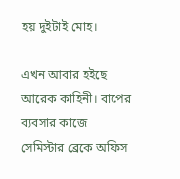হয় দুইটাই মোহ।

এখন আবার হইছে আরেক কাহিনী। বাপের ব্যবসার কাজে সেমিস্টার ব্রেকে অফিস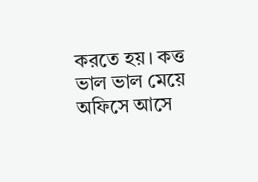করতে হয়। কত্ত ভাল ভাল মেয়ে অফিসে আসে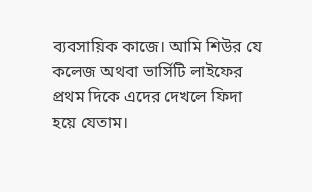ব্যবসায়িক কাজে। আমি শিউর যে কলেজ অথবা ভার্সিটি লাইফের প্রথম দিকে এদের দেখলে ফিদা হয়ে যেতাম।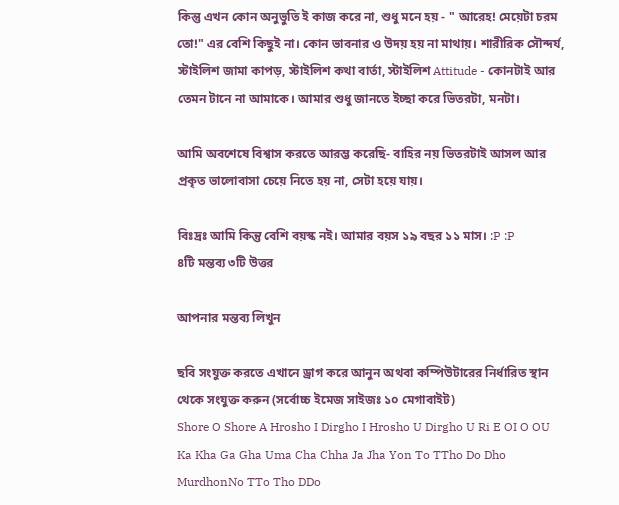কিন্তু এখন কোন অনুভুতি ই কাজ করে না, শুধু মনে হয় - " আরেহ! মেয়েটা চরম তো!" এর বেশি কিছুই না। কোন ভাবনার ও উদয় হয় না মাথায়। শারীরিক সৌন্দর্য, স্টাইলিশ জামা কাপড়, স্টাইলিশ কথা বার্তা, স্টাইলিশ Attitude - কোনটাই আর তেমন টানে না আমাকে। আমার শুধু জানতে ইচ্ছা করে ভিতরটা, মনটা।

আমি অবশেষে বিশ্বাস করতে আরম্ভ করেছি- বাহির নয় ভিতরটাই আসল আর প্রকৃত ভালোবাসা চেয়ে নিতে হয় না, সেটা হয়ে যায়।

বিঃদ্রঃ আমি কিন্তু বেশি বয়স্ক নই। আমার বয়স ১৯ বছর ১১ মাস। :P :P
৪টি মন্তব্য ৩টি উত্তর

আপনার মন্তব্য লিখুন

ছবি সংযুক্ত করতে এখানে ড্রাগ করে আনুন অথবা কম্পিউটারের নির্ধারিত স্থান থেকে সংযুক্ত করুন (সর্বোচ্চ ইমেজ সাইজঃ ১০ মেগাবাইট)
Shore O Shore A Hrosho I Dirgho I Hrosho U Dirgho U Ri E OI O OU Ka Kha Ga Gha Uma Cha Chha Ja Jha Yon To TTho Do Dho MurdhonNo TTo Tho DDo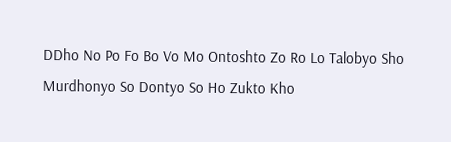DDho No Po Fo Bo Vo Mo Ontoshto Zo Ro Lo Talobyo Sho Murdhonyo So Dontyo So Ho Zukto Kho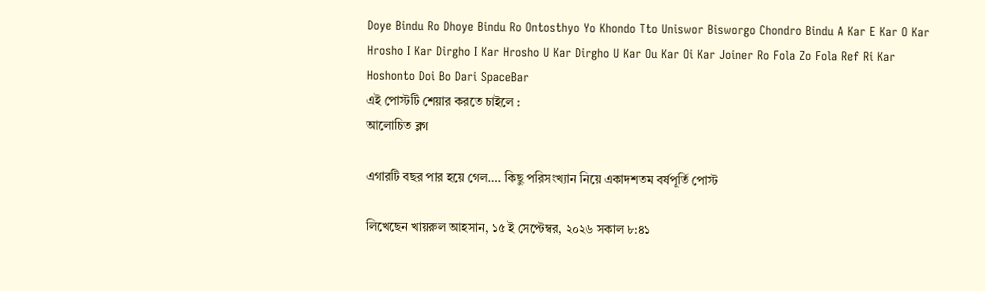Doye Bindu Ro Dhoye Bindu Ro Ontosthyo Yo Khondo Tto Uniswor Bisworgo Chondro Bindu A Kar E Kar O Kar Hrosho I Kar Dirgho I Kar Hrosho U Kar Dirgho U Kar Ou Kar Oi Kar Joiner Ro Fola Zo Fola Ref Ri Kar Hoshonto Doi Bo Dari SpaceBar
এই পোস্টটি শেয়ার করতে চাইলে :
আলোচিত ব্লগ

এগারটি বছর পার হয়ে গেল…. কিছু পরিসংখ্যান নিয়ে একাদশতম বর্ষপূর্তি পোস্ট

লিখেছেন খায়রুল আহসান, ১৫ ই সেপ্টেম্বর, ২০২৬ সকাল ৮:৪১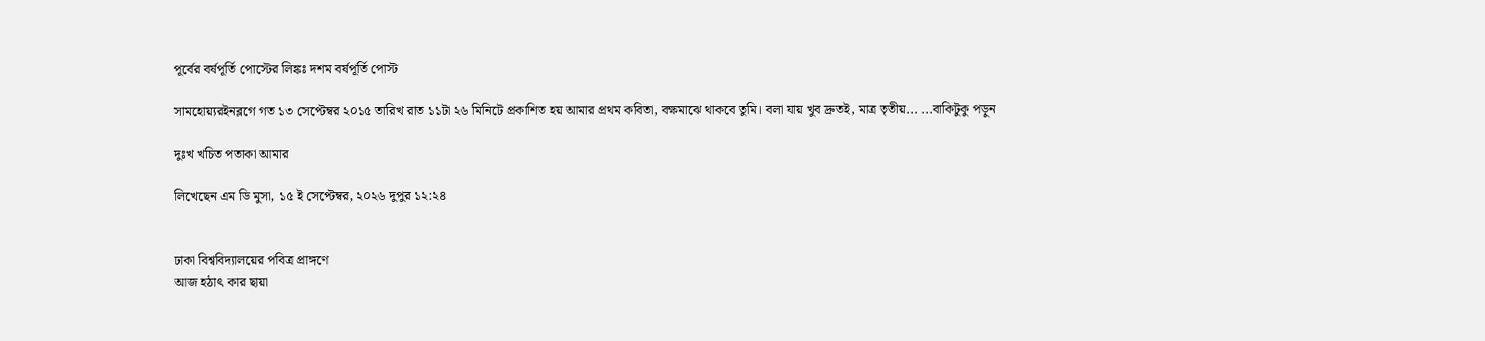পূর্বের বর্ষপূর্তি পোস্টের লিঙ্কঃ দশম বর্ষপূর্তি পোস্ট

সামহোয়্যরইনব্লগে গত ১৩ সেপ্টেম্বর ২০১৫ তারিখ রাত ১১টা ২৬ মিনিটে প্রকাশিত হয় আমার প্রথম কবিতা, বক্ষমাঝে থাকবে তুমি। বলা যায় খুব দ্রুতই, মাত্র তৃতীয়... ...বাকিটুকু পড়ুন

দুঃখ খচিত পতাকা আমার

লিখেছেন এম ডি মুসা, ১৫ ই সেপ্টেম্বর, ২০২৬ দুপুর ১২:২৪


ঢাকা বিশ্ববিদ্যালয়ের পবিত্র প্রাঙ্গণে
আজ হঠাৎ কার ছায়া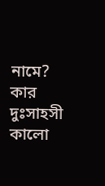নামে?
কার দুঃসাহসী কালো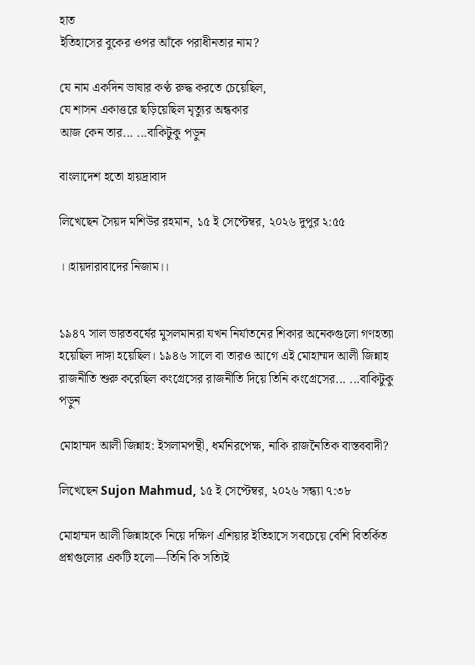হাত
ইতিহাসের বুকের ওপর আঁকে পরাধীনতার নাম?

যে নাম একদিন ভাষার কণ্ঠ রুদ্ধ করতে চেয়েছিল,
যে শাসন একাত্তরে ছড়িয়েছিল মৃত্যুর অন্ধকার
আজ কেন তার... ...বাকিটুকু পড়ুন

বাংলাদেশ হতো হায়দ্রাবাদ

লিখেছেন সৈয়দ মশিউর রহমান, ১৫ ই সেপ্টেম্বর, ২০২৬ দুপুর ২:৫৫

।।হায়দারাবাদের নিজাম।।


১৯৪৭ সাল ভারতবর্ষের মুসলমানরা যখন নির্যাতনের শিকার অনেকগুলো গণহত্যা হয়েছিল দাঙ্গা হয়েছিল। ১৯৪৬ সালে বা তারও আগে এই মোহাম্মদ আলী জিন্নাহ রাজনীতি শুরু করেছিল কংগ্রেসের রাজনীতি দিয়ে তিনি কংগ্রেসের... ...বাকিটুকু পড়ুন

মোহাম্মদ আলী জিন্নাহ: ইসলামপন্থী, ধর্মনিরপেক্ষ, নাকি রাজনৈতিক বাস্তববাদী?

লিখেছেন Sujon Mahmud, ১৫ ই সেপ্টেম্বর, ২০২৬ সন্ধ্যা ৭:৩৮

মোহাম্মদ আলী জিন্নাহকে নিয়ে দক্ষিণ এশিয়ার ইতিহাসে সবচেয়ে বেশি বিতর্কিত প্রশ্নগুলোর একটি হলো—তিনি কি সত্যিই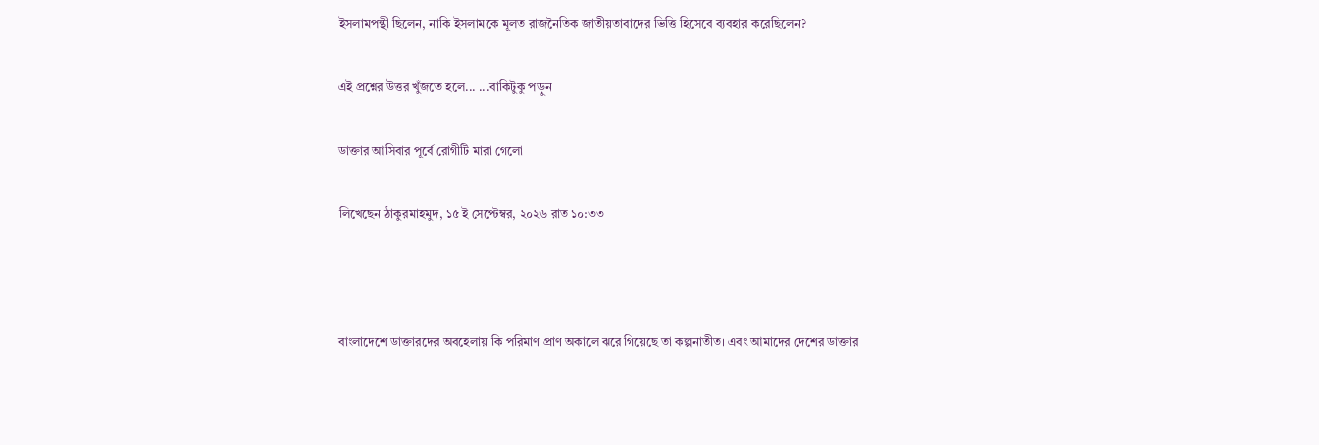ইসলামপন্থী ছিলেন, নাকি ইসলামকে মূলত রাজনৈতিক জাতীয়তাবাদের ভিত্তি হিসেবে ব্যবহার করেছিলেন?

এই প্রশ্নের উত্তর খুঁজতে হলে... ...বাকিটুকু পড়ুন

ডাক্তার আসিবার পূর্বে রোগীটি মারা গেলো

লিখেছেন ঠাকুরমাহমুদ, ১৫ ই সেপ্টেম্বর, ২০২৬ রাত ১০:৩৩



বাংলাদেশে ডাক্তারদের অবহেলায় কি পরিমাণ প্রাণ অকালে ঝরে গিয়েছে তা কল্পনাতীত। এবং আমাদের দেশের ডাক্তার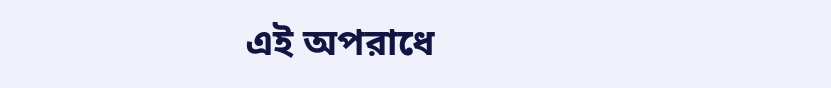এই অপরাধে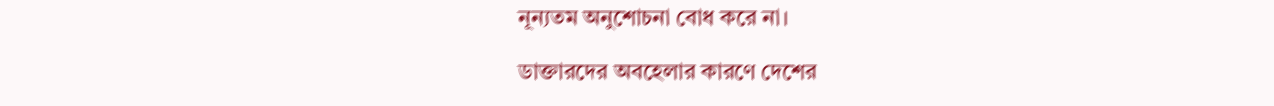নূন্যতম অনুশোচনা বোধ করে না।

ডাক্তারদের অবহেলার কারণে দেশের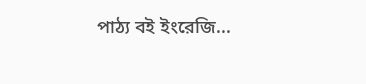পাঠ্য বই ইংরেজি...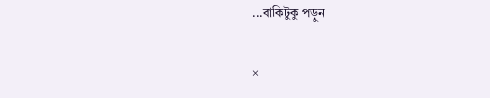...বাকিটুকু পড়ুন

×